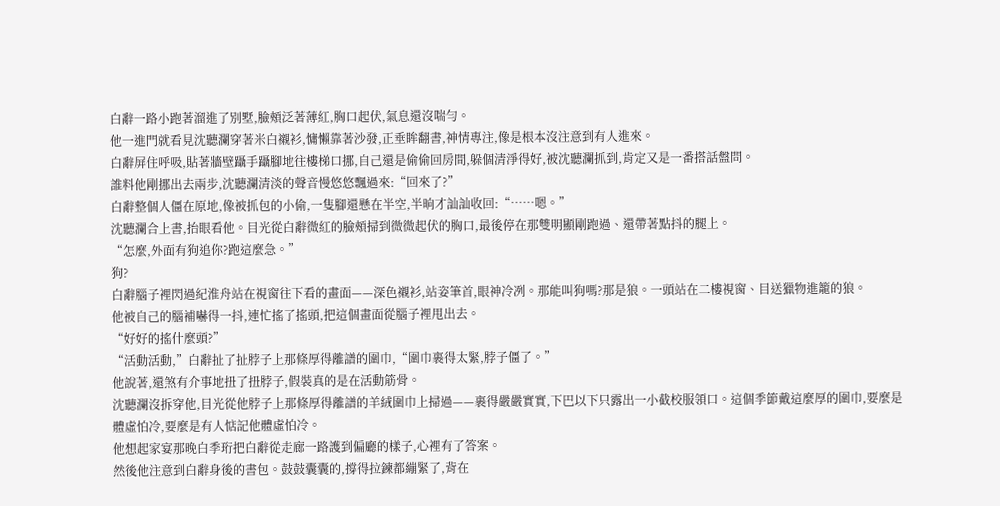白辭一路小跑著溜進了別墅,臉頰泛著薄紅,胸口起伏,氣息還沒喘勻。
他一進門就看見沈聽瀾穿著米白襯衫,慵懶靠著沙發,正垂眸翻書,神情專注,像是根本沒注意到有人進來。
白辭屏住呼吸,貼著牆壁躡手躡腳地往樓梯口挪,自己還是偷偷回房間,躲個清淨得好,被沈聽瀾抓到,肯定又是一番搭話盤問。
誰料他剛挪出去兩步,沈聽瀾清淡的聲音慢悠悠飄過來:“回來了?”
白辭整個人僵在原地,像被抓包的小偷,一隻腳還懸在半空,半晌才訕訕收回:“……嗯。”
沈聽瀾合上書,抬眼看他。目光從白辭微紅的臉頰掃到微微起伏的胸口,最後停在那雙明顯剛跑過、還帶著點抖的腿上。
“怎麼,外面有狗追你?跑這麼急。”
狗?
白辭腦子裡閃過紀淮舟站在視窗往下看的畫面——深色襯衫,站姿筆首,眼神冷冽。那能叫狗嗎?那是狼。一頭站在二樓視窗、目送獵物進籠的狼。
他被自己的腦補嚇得一抖,連忙搖了搖頭,把這個畫面從腦子裡甩出去。
“好好的搖什麼頭?”
“活動活動,”白辭扯了扯脖子上那條厚得離譜的圍巾,“圍巾裹得太緊,脖子僵了。”
他說著,還煞有介事地扭了扭脖子,假裝真的是在活動筋骨。
沈聽瀾沒拆穿他,目光從他脖子上那條厚得離譜的羊絨圍巾上掃過——裹得嚴嚴實實,下巴以下只露出一小截校服領口。這個季節戴這麼厚的圍巾,要麼是體虛怕冷,要麼是有人惦記他體虛怕冷。
他想起家宴那晚白季珩把白辭從走廊一路護到偏廳的樣子,心裡有了答案。
然後他注意到白辭身後的書包。鼓鼓囊囊的,撐得拉鍊都繃緊了,背在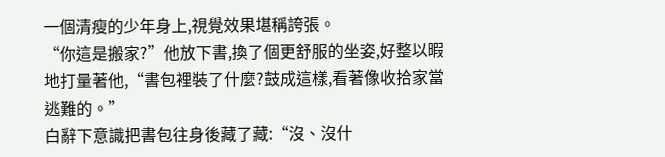一個清瘦的少年身上,視覺效果堪稱誇張。
“你這是搬家?”他放下書,換了個更舒服的坐姿,好整以暇地打量著他,“書包裡裝了什麼?鼓成這樣,看著像收拾家當逃難的。”
白辭下意識把書包往身後藏了藏:“沒、沒什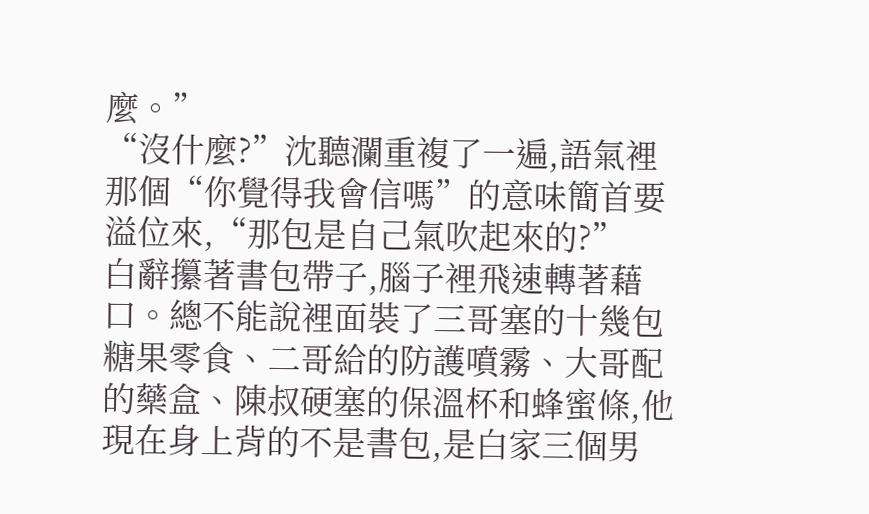麼。”
“沒什麼?”沈聽瀾重複了一遍,語氣裡那個“你覺得我會信嗎”的意味簡首要溢位來,“那包是自己氣吹起來的?”
白辭攥著書包帶子,腦子裡飛速轉著藉口。總不能說裡面裝了三哥塞的十幾包糖果零食、二哥給的防護噴霧、大哥配的藥盒、陳叔硬塞的保溫杯和蜂蜜條,他現在身上背的不是書包,是白家三個男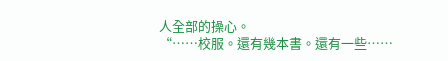人全部的操心。
“……校服。還有幾本書。還有一些……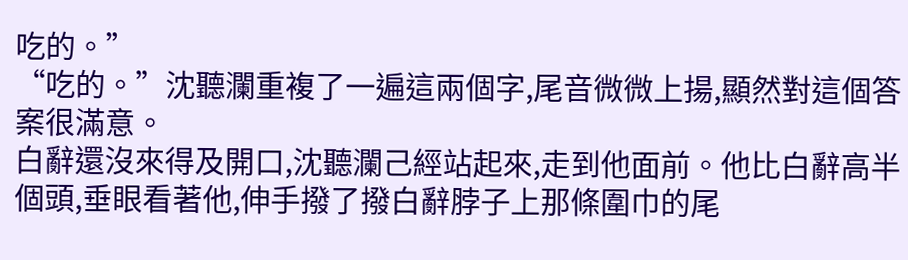吃的。”
“吃的。”沈聽瀾重複了一遍這兩個字,尾音微微上揚,顯然對這個答案很滿意。
白辭還沒來得及開口,沈聽瀾己經站起來,走到他面前。他比白辭高半個頭,垂眼看著他,伸手撥了撥白辭脖子上那條圍巾的尾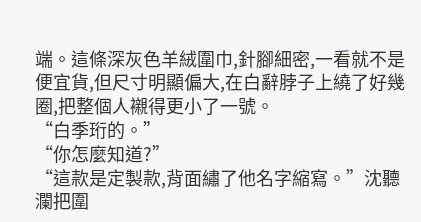端。這條深灰色羊絨圍巾,針腳細密,一看就不是便宜貨,但尺寸明顯偏大,在白辭脖子上繞了好幾圈,把整個人襯得更小了一號。
“白季珩的。”
“你怎麼知道?”
“這款是定製款,背面繡了他名字縮寫。”沈聽瀾把圍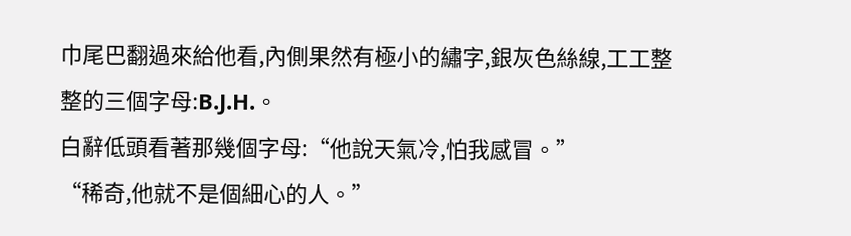巾尾巴翻過來給他看,內側果然有極小的繡字,銀灰色絲線,工工整整的三個字母:B.J.H.。
白辭低頭看著那幾個字母:“他說天氣冷,怕我感冒。”
“稀奇,他就不是個細心的人。”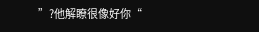”?他解瞭很像好你“